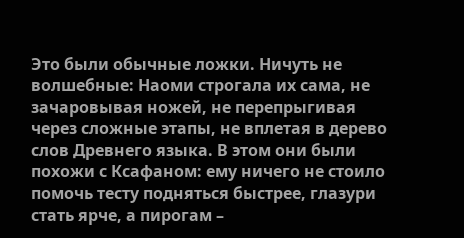Это были обычные ложки. Ничуть не волшебные: Наоми строгала их сама, не зачаровывая ножей, не перепрыгивая через сложные этапы, не вплетая в дерево слов Древнего языка. В этом они были похожи с Ксафаном: ему ничего не стоило помочь тесту подняться быстрее, глазури стать ярче, а пирогам –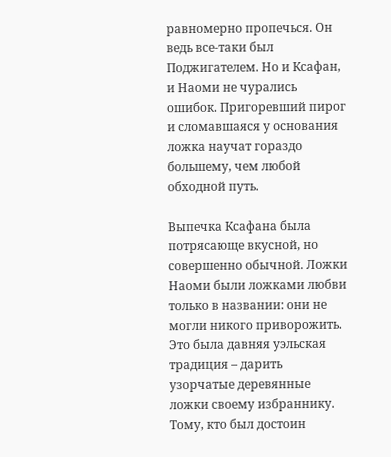равномерно пропечься. Он ведь все-таки был Поджигателем. Но и Ксафан, и Наоми не чурались ошибок. Пригоревший пирог и сломавшаяся у основания ложка научат гораздо большему, чем любой обходной путь.

Выпечка Ксафана была потрясающе вкусной, но совершенно обычной. Ложки Наоми были ложками любви только в названии: они не могли никого приворожить. Это была давняя уэльская традиция – дарить узорчатые деревянные ложки своему избраннику. Тому, кто был достоин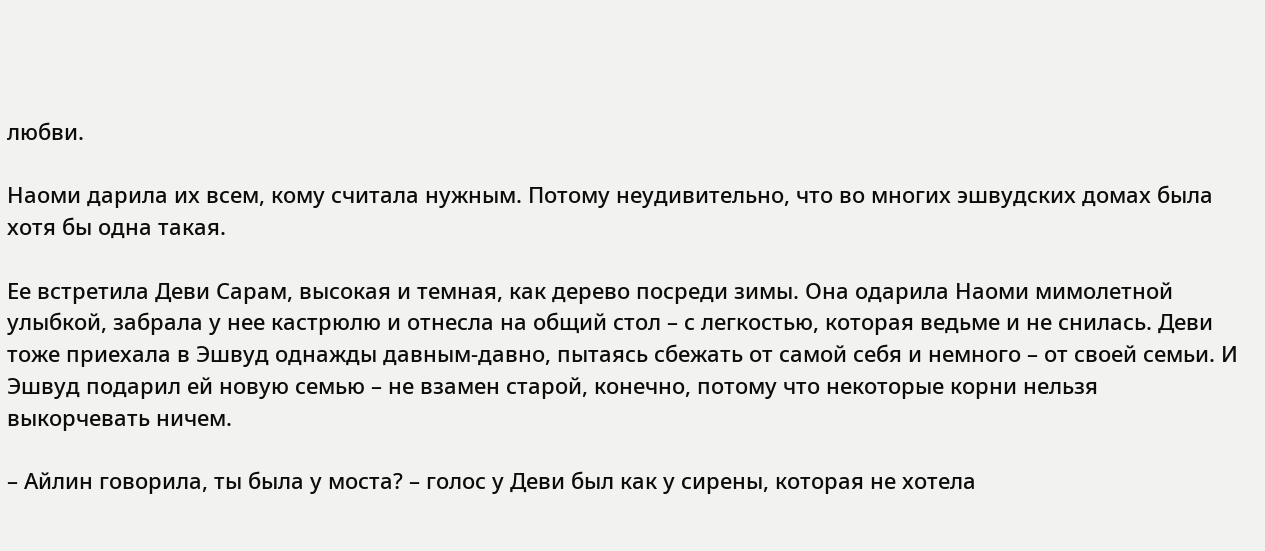любви.

Наоми дарила их всем, кому считала нужным. Потому неудивительно, что во многих эшвудских домах была хотя бы одна такая.

Ее встретила Деви Сарам, высокая и темная, как дерево посреди зимы. Она одарила Наоми мимолетной улыбкой, забрала у нее кастрюлю и отнесла на общий стол – с легкостью, которая ведьме и не снилась. Деви тоже приехала в Эшвуд однажды давным-давно, пытаясь сбежать от самой себя и немного – от своей семьи. И Эшвуд подарил ей новую семью – не взамен старой, конечно, потому что некоторые корни нельзя выкорчевать ничем.

– Айлин говорила, ты была у моста? – голос у Деви был как у сирены, которая не хотела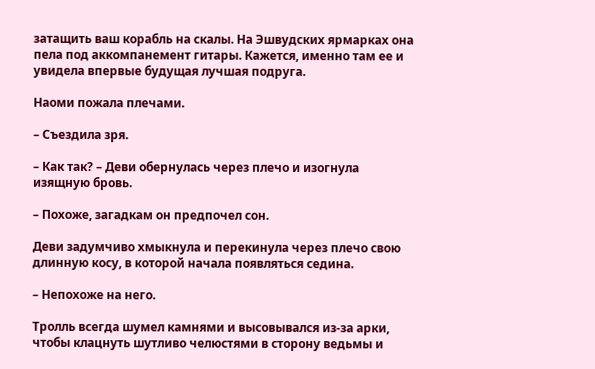затащить ваш корабль на скалы. На Эшвудских ярмарках она пела под аккомпанемент гитары. Кажется, именно там ее и увидела впервые будущая лучшая подруга.

Наоми пожала плечами.

– Съездила зря.

– Как так? – Деви обернулась через плечо и изогнула изящную бровь.

– Похоже, загадкам он предпочел сон.

Деви задумчиво хмыкнула и перекинула через плечо свою длинную косу, в которой начала появляться седина.

– Непохоже на него.

Тролль всегда шумел камнями и высовывался из-за арки, чтобы клацнуть шутливо челюстями в сторону ведьмы и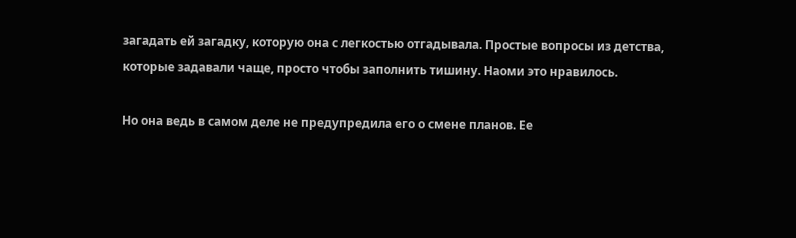загадать ей загадку, которую она с легкостью отгадывала. Простые вопросы из детства, которые задавали чаще, просто чтобы заполнить тишину. Наоми это нравилось.

Но она ведь в самом деле не предупредила его о смене планов. Ее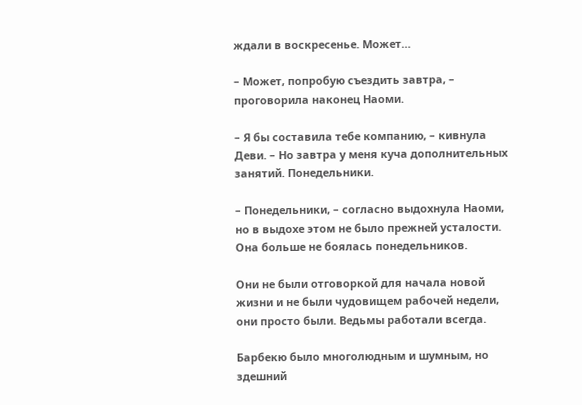ждали в воскресенье. Может…

– Может, попробую съездить завтра, – проговорила наконец Наоми.

– Я бы составила тебе компанию, – кивнула Деви. – Но завтра у меня куча дополнительных занятий. Понедельники.

– Понедельники, – согласно выдохнула Наоми, но в выдохе этом не было прежней усталости. Она больше не боялась понедельников.

Они не были отговоркой для начала новой жизни и не были чудовищем рабочей недели, они просто были. Ведьмы работали всегда.

Барбекю было многолюдным и шумным, но здешний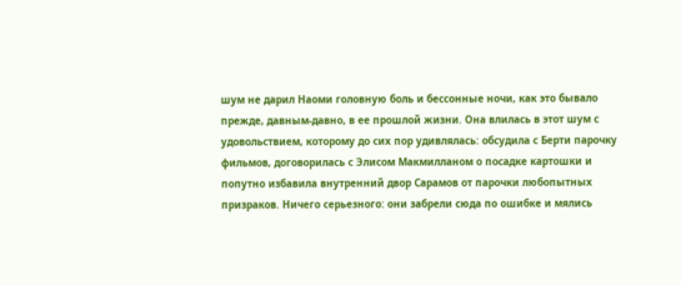шум не дарил Наоми головную боль и бессонные ночи, как это бывало прежде, давным-давно, в ее прошлой жизни. Она влилась в этот шум с удовольствием, которому до сих пор удивлялась: обсудила с Берти парочку фильмов, договорилась с Элисом Макмилланом о посадке картошки и попутно избавила внутренний двор Сарамов от парочки любопытных призраков. Ничего серьезного: они забрели сюда по ошибке и мялись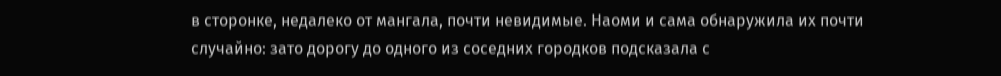в сторонке, недалеко от мангала, почти невидимые. Наоми и сама обнаружила их почти случайно: зато дорогу до одного из соседних городков подсказала с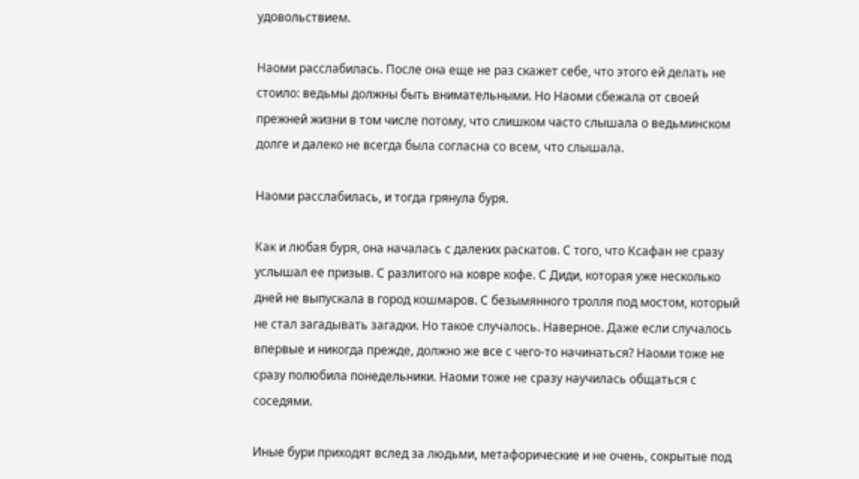удовольствием.

Наоми расслабилась. После она еще не раз скажет себе, что этого ей делать не стоило: ведьмы должны быть внимательными. Но Наоми сбежала от своей прежней жизни в том числе потому, что слишком часто слышала о ведьминском долге и далеко не всегда была согласна со всем, что слышала.

Наоми расслабилась, и тогда грянула буря.

Как и любая буря, она началась с далеких раскатов. С того, что Ксафан не сразу услышал ее призыв. С разлитого на ковре кофе. С Диди, которая уже несколько дней не выпускала в город кошмаров. С безымянного тролля под мостом, который не стал загадывать загадки. Но такое случалось. Наверное. Даже если случалось впервые и никогда прежде, должно же все с чего-то начинаться? Наоми тоже не сразу полюбила понедельники. Наоми тоже не сразу научилась общаться с соседями.

Иные бури приходят вслед за людьми, метафорические и не очень, сокрытые под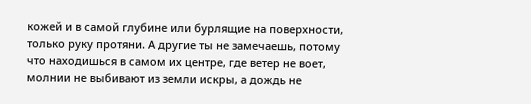кожей и в самой глубине или бурлящие на поверхности, только руку протяни. А другие ты не замечаешь, потому что находишься в самом их центре, где ветер не воет, молнии не выбивают из земли искры, а дождь не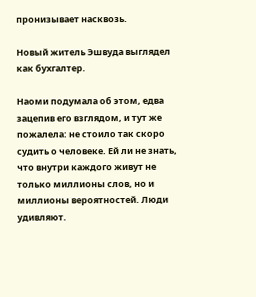пронизывает насквозь.

Новый житель Эшвуда выглядел как бухгалтер.

Наоми подумала об этом, едва зацепив его взглядом, и тут же пожалела: не стоило так скоро судить о человеке. Ей ли не знать, что внутри каждого живут не только миллионы слов, но и миллионы вероятностей. Люди удивляют.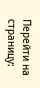Перейти на страницу: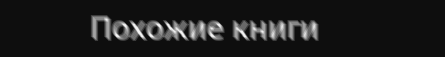Похожие книги